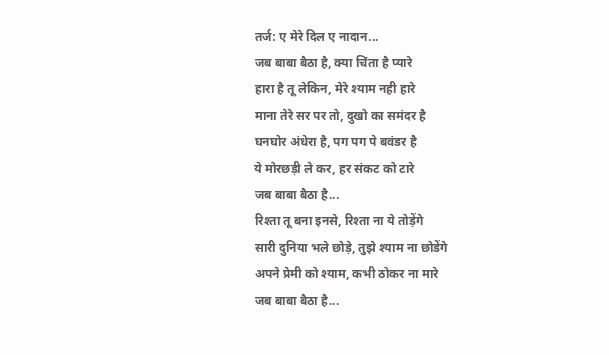तर्ज: ए मेरे दिल ए नादान...
जब बाबा बैठा है, क्या चिंता है प्यारे
हारा है तू लेकिन, मेरे श्याम नही हारे
माना तेरे सर पर तो, दुखो का समंदर है
घनघोर अंधेरा है, पग पग पे बवंडर है
ये मोरछड़ी ले कर, हर संकट को टारे
जब बाबा बैठा है...
रिश्ता तू बना इनसे, रिश्ता ना ये तोड़ेंगे
सारी दुनिया भले छोड़े, तुझे श्याम ना छोडेंगे
अपने प्रेमी को श्याम, कभी ठोकर ना मारे
जब बाबा बैठा है...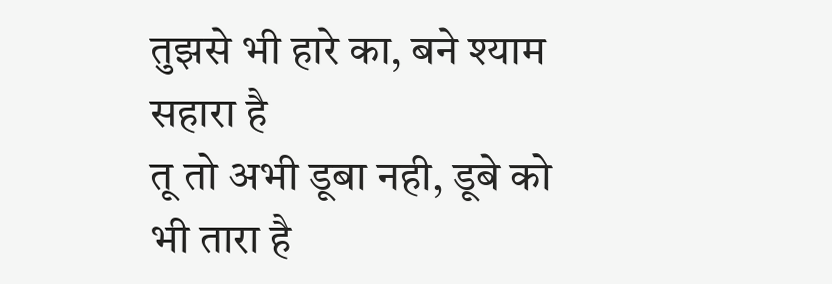तुझसे भी हारे का, बने श्याम सहारा है
तू तो अभी डूबा नही, डूबे को भी तारा है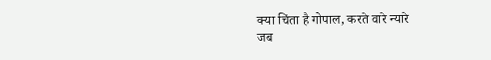क्या चिंता है गोपाल, करते वारे न्यारे
जब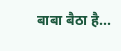बाबा बैठा है...